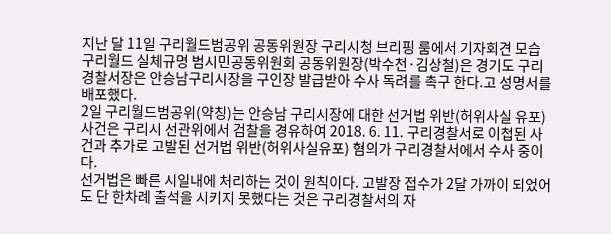지난 달 11일 구리월드범공위 공동위원장 구리시청 브리핑 룸에서 기자회견 모습
구리월드 실체규명 범시민공동위원회 공동위원장(박수천·김상철)은 경기도 구리경찰서장은 안승남구리시장을 구인장 발급받아 수사 독려를 촉구 한다.고 성명서를 배포했다.
2일 구리월드범공위(약칭)는 안승남 구리시장에 대한 선거법 위반(허위사실 유포) 사건은 구리시 선관위에서 검찰을 경유하여 2018. 6. 11. 구리경찰서로 이첩된 사건과 추가로 고발된 선거법 위반(허위사실유포) 혐의가 구리경찰서에서 수사 중이다.
선거법은 빠른 시일내에 처리하는 것이 원칙이다. 고발장 접수가 2달 가까이 되었어도 단 한차례 출석을 시키지 못했다는 것은 구리경찰서의 자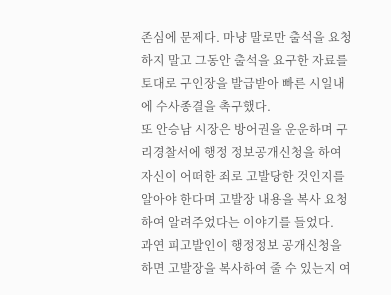존심에 문제다. 마냥 말로만 출석을 요청하지 말고 그동안 출석을 요구한 자료를 토대로 구인장을 발급받아 빠른 시일내에 수사종결을 촉구했다.
또 안승남 시장은 방어권을 운운하며 구리경찰서에 행정 정보공개신청을 하여 자신이 어떠한 죄로 고발당한 것인지를 알아야 한다며 고발장 내용을 복사 요청하여 알려주었다는 이야기를 들었다.
과연 피고발인이 행정정보 공개신청을 하면 고발장을 복사하여 줄 수 있는지 여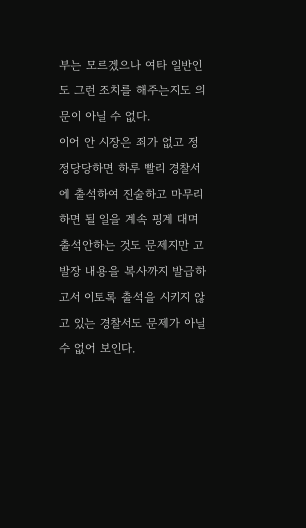부는 모르겠으나 여타 일반인도 그런 조치를 해주는지도 의문이 아닐 수 없다.
이어 안 시장은 죄가 없고 정정당당하면 하루 빨리 경찰서에 출석하여 진술하고 마무리 하면 될 일을 계속 핑계 대며 출석안하는 것도 문제지만 고발장 내용을 복사까지 발급하고서 이토록 출석을 시키지 않고 있는 경찰서도 문제가 아닐 수 없어 보인다.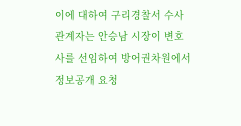이에 대하여 구리경찰서 수사관계자는 안승남 시장이 변호사를 선임하여 방어권차원에서 정보공개 요청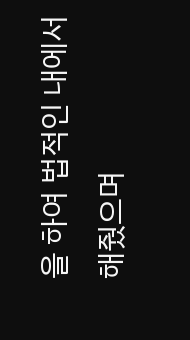을 하여 법적인 내에서 해줬으며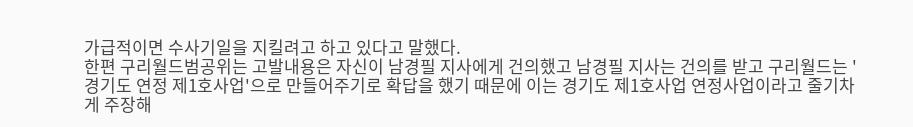가급적이면 수사기일을 지킬려고 하고 있다고 말했다.
한편 구리월드범공위는 고발내용은 자신이 남경필 지사에게 건의했고 남경필 지사는 건의를 받고 구리월드는 '경기도 연정 제1호사업'으로 만들어주기로 확답을 했기 때문에 이는 경기도 제1호사업 연정사업이라고 줄기차게 주장해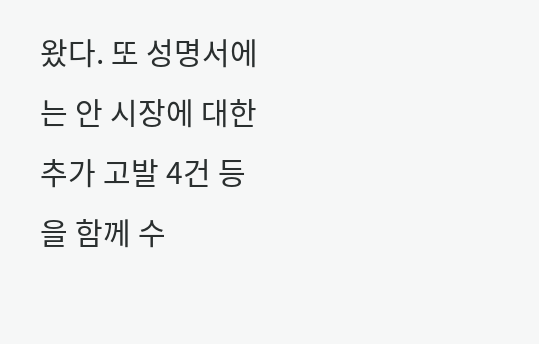왔다. 또 성명서에는 안 시장에 대한 추가 고발 4건 등을 함께 수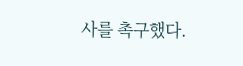사를 촉구했다.